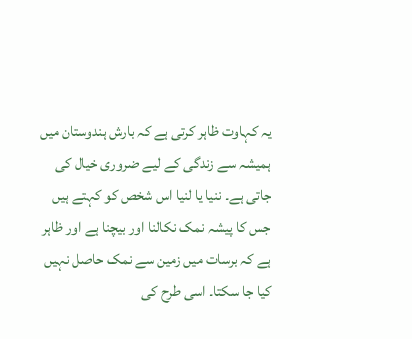یہ کہاوت ظاہر کرتی ہے کہ بارش ہندوستان میں ہمیشہ سے زندگی کے لیے ضروری خیال کی جاتی ہے۔ ننیا یا لنیا اس شخص کو کہتے ہیں جس کا پیشہ نمک نکالنا اور بیچنا ہے اور ظاہر ہے کہ برسات میں زمین سے نمک حاصل نہیں کیا جا سکتا۔ اسی طرح کی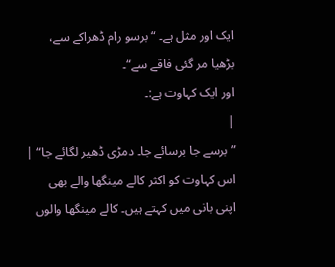ایک اور مثل ہے۔ “برسو رام ڈھراکے سے، بڑھیا مر گئی فاقے سے“۔
اور ایک کہاوت ہے:۔
|
”برسے جا برسائے جا۔ دمڑی ڈھیر لگائے جا“ |
اس کہاوت کو اکثر کالے مینگھا والے بھی اپنی بانی میں کہتے ہیں۔ کالے مینگھا والوں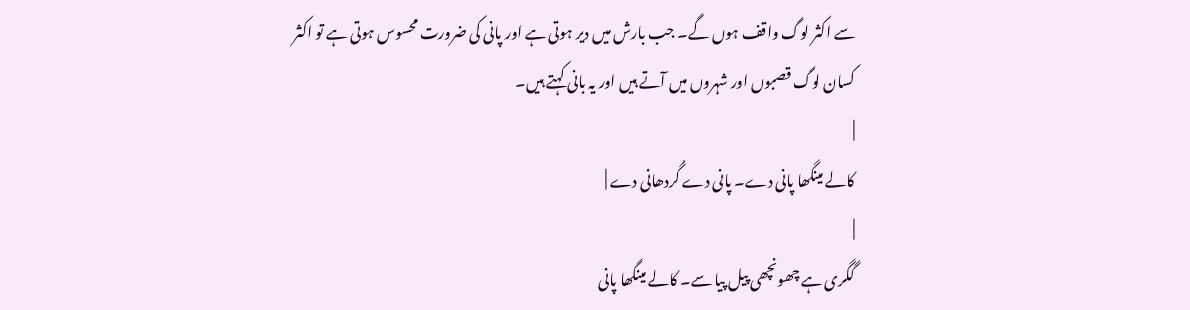سے اکثر لوگ واقف ہوں گے۔ جب بارش میں دیر ہوتی ہے اور پانی کی ضرورت محسوس ہوتی ہے تو اکثر کسان لوگ قصبوں اور شہروں میں آتے ہیں اور یہ بانی کہتے ہیں۔
|
کالے مینگھا پانی دے۔ پانی دے گُردھانی دے |
|
گگری ہے چھونچھی پیل پیا سے۔ کالے مینگھا پانی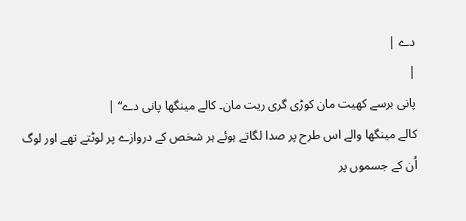دے |
|
پانی برسے کھیت مان کوڑی گری ریت مان۔ کالے مینگھا پانی دے“ |
کالے مینگھا والے اس طرح پر صدا لگاتے ہوئے ہر شخص کے دروازے پر لوٹتے تھے اور لوگ اُن کے جسموں پر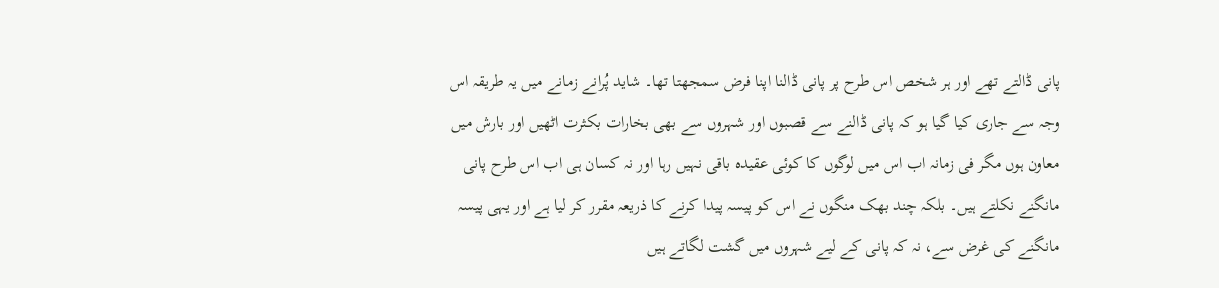پانی ڈالتے تھے اور ہر شخص اس طرح پر پانی ڈالنا اپنا فرض سمجھتا تھا۔ شاید پُرانے زمانے میں یہ طریقہ اس وجہ سے جاری کیا گیا ہو کہ پانی ڈالنے سے قصبوں اور شہروں سے بھی بخارات بکثرت اٹھیں اور بارش میں معاون ہوں مگر فی زمانہ اب اس میں لوگوں کا کوئی عقیدہ باقی نہیں رہا اور نہ کسان ہی اب اس طرح پانی مانگنے نکلتے ہیں۔ بلکہ چند بھک منگوں نے اس کو پیسہ پیدا کرنے کا ذریعہ مقرر کر لیا ہے اور یہی پیسہ مانگنے کی غرض سے، نہ کہ پانی کے لیے شہروں میں گشت لگاتے ہیں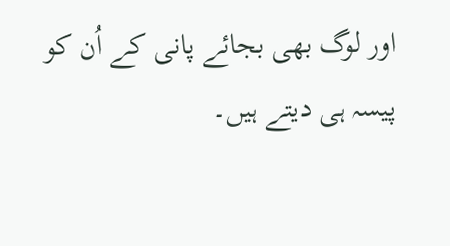اور لوگ بھی بجائے پانی کے اُن کو پیسہ ہی دیتے ہیں۔